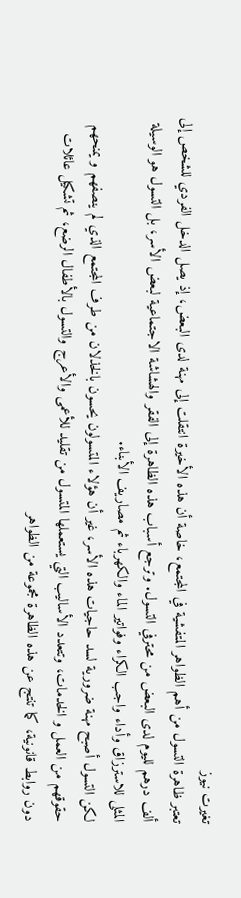تغيرت نيوز
تعتبر ظاهرة التسول من أهم الظواهر المتفشية في المجتمع، خاصة أن هذه الأخيرة انتقلت إلى مهنة لدى البعض، إذ يصل الدخل الفردي للشخص إلى ألف درهم لليوم لدى البعض من محترفي التسول. وترجع أسباب هذه الظاهرة إلى الفقر والهشاشة الاجتماعية لبعض الأسر، بل التسول هو الوسيلة المثلى للاسترزاق وأداء واجب الكراء وفواتير الماء والكهرباء ثم مصاريف الأبناء.
لكن التسول أصبح مهنة ضرورية لسد حاجيات هذه الأسر، غير أن هؤلاء المتسولون يحسون بالخذلان من طرف المجتمع الذي لم ينصفهم و يمنحهم حقوقهم من العمل و الخدمات، وتتعدد الأساليب التي يستعملها المتسول من تقليد للأعمى والأعرج والتسول بالأطفال الرضع، ثم تشكيل عائلات دون روابط قانونية، كما تنتج عن هذه الظاهرة مجموعة من الظواهر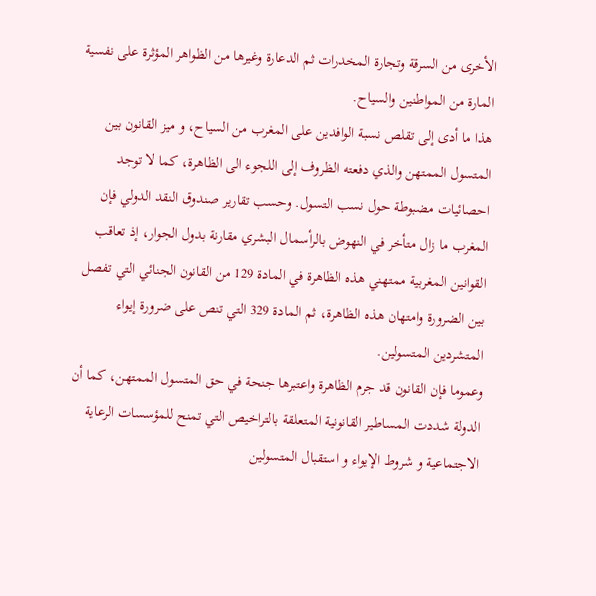الأخرى من السرقة وتجارة المخدرات ثم الدعارة وغيرها من الظواهر المؤثرة على نفسية المارة من المواطنين والسياح.
هذا ما أدى إلى تقلص نسبة الوافدين على المغرب من السياح، و ميز القانون بين المتسول الممتهن والذي دفعته الظروف إلى اللجوء الى الظاهرة، كما لا توجد احصائيات مضبوطة حول نسب التسول. وحسب تقارير صندوق النقد الدولي فإن المغرب ما زال متأخر في النهوض بالرأسمال البشري مقارنة بدول الجوار، إذ تعاقب القوانين المغربية ممتهني هذه الظاهرة في المادة 129 من القانون الجنائي التي تفصل بين الضرورة وامتهان هذه الظاهرة، ثم المادة 329 التي تنص على ضرورة إيواء المتشردين المتسولين.
وعموما فإن القانون قد جرم الظاهرة واعتبرها جنحة في حق المتسول الممتهن، كما أن الدولة شددت المساطير القانونية المتعلقة بالتراخيص التي تمنح للمؤسسات الرعاية الاجتماعية و شروط الإيواء و استقبال المتسولين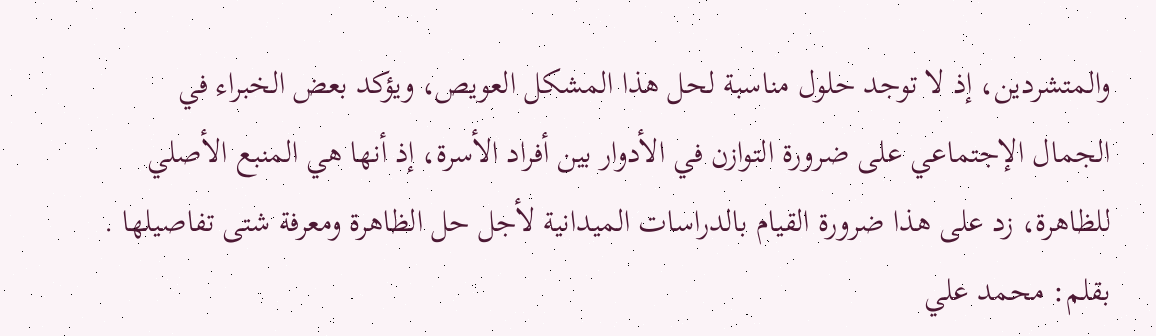والمتشردين، إذ لا توجد حلول مناسبة لحل هذا المشكل العويص، ويؤكد بعض الخبراء في الجمال الإجتماعي على ضرورة التوازن في الأدوار بين أفراد الأسرة، إذ أنها هي المنبع الأصلي للظاهرة، زد على هذا ضرورة القيام بالدراسات الميدانية لأجل حل الظاهرة ومعرفة شتى تفاصيلها .
بقلم: محمد علي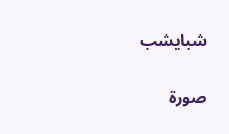شبايشب

صورة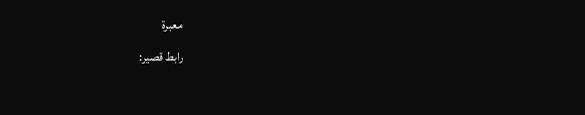معبرة
رابط قصير: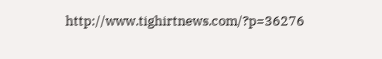http://www.tighirtnews.com/?p=36276